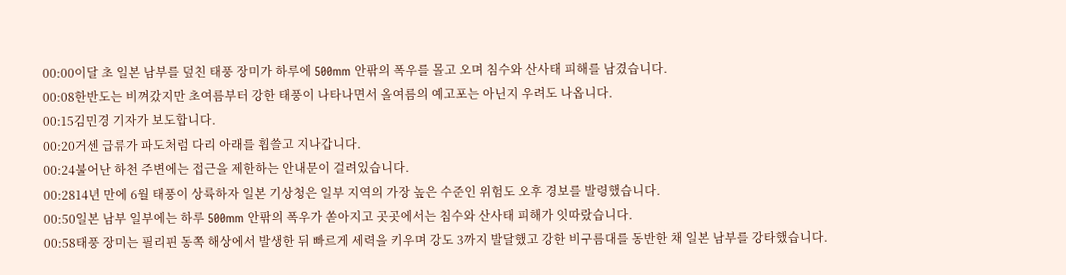00:00이달 초 일본 남부를 덮친 태풍 장미가 하루에 500mm 안팎의 폭우를 몰고 오며 침수와 산사태 피해를 남겼습니다.
00:08한반도는 비껴갔지만 초여름부터 강한 태풍이 나타나면서 올여름의 예고포는 아닌지 우려도 나옵니다.
00:15김민경 기자가 보도합니다.
00:20거센 급류가 파도처럼 다리 아래를 휩쓸고 지나갑니다.
00:24불어난 하천 주변에는 접근을 제한하는 안내문이 걸려있습니다.
00:2814년 만에 6월 태풍이 상륙하자 일본 기상청은 일부 지역의 가장 높은 수준인 위험도 오후 경보를 발령했습니다.
00:50일본 남부 일부에는 하루 500mm 안팎의 폭우가 쏟아지고 곳곳에서는 침수와 산사태 피해가 잇따랐습니다.
00:58태풍 장미는 필리핀 동쪽 해상에서 발생한 뒤 빠르게 세력을 키우며 강도 3까지 발달했고 강한 비구름대를 동반한 채 일본 남부를 강타했습니다.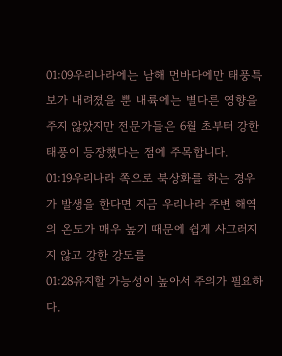01:09우리나라에는 남해 먼바다에만 태풍특보가 내려졌을 뿐 내륙에는 별다른 영향을 주지 않았지만 전문가들은 6월 초부터 강한 태풍이 등장했다는 점에 주목합니다.
01:19우리나라 쪽으로 북상화를 하는 경우가 발생을 한다면 지금 우리나라 주변 해역의 온도가 매우 높기 때문에 쉽게 사그러지지 않고 강한 강도를
01:28유지할 가능성이 높아서 주의가 필요하다.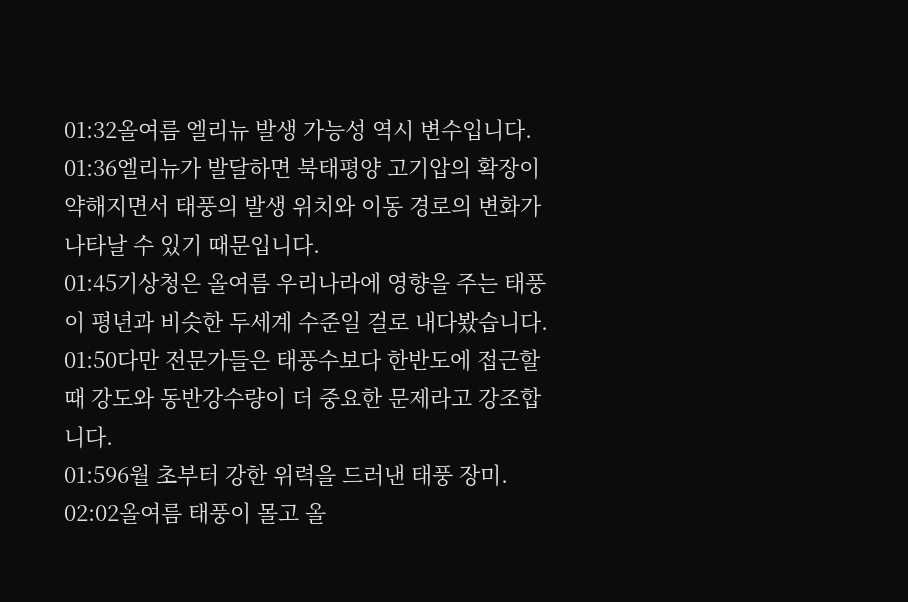01:32올여름 엘리뉴 발생 가능성 역시 변수입니다.
01:36엘리뉴가 발달하면 북태평양 고기압의 확장이 약해지면서 태풍의 발생 위치와 이동 경로의 변화가 나타날 수 있기 때문입니다.
01:45기상청은 올여름 우리나라에 영향을 주는 태풍이 평년과 비슷한 두세계 수준일 걸로 내다봤습니다.
01:50다만 전문가들은 태풍수보다 한반도에 접근할 때 강도와 동반강수량이 더 중요한 문제라고 강조합니다.
01:596월 초부터 강한 위력을 드러낸 태풍 장미.
02:02올여름 태풍이 몰고 올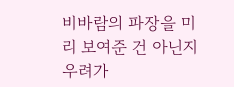비바람의 파장을 미리 보여준 건 아닌지 우려가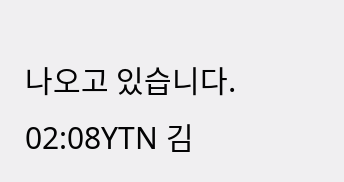나오고 있습니다.
02:08YTN 김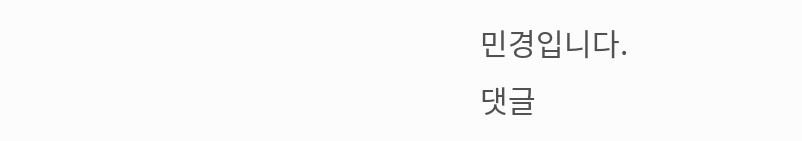민경입니다.
댓글